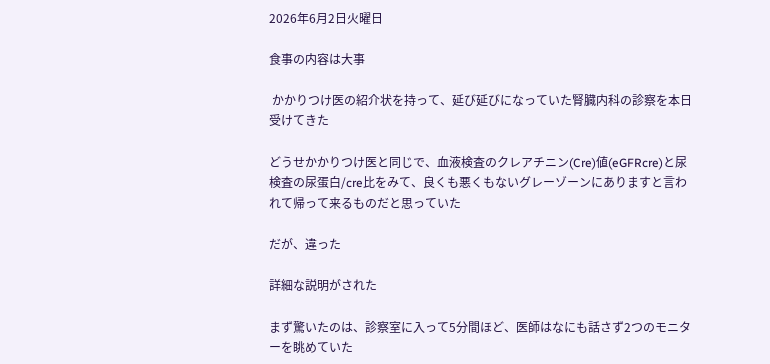2026年6月2日火曜日

食事の内容は大事

 かかりつけ医の紹介状を持って、延び延びになっていた腎臓内科の診察を本日受けてきた

どうせかかりつけ医と同じで、血液検査のクレアチニン(Cre)値(eGFRcre)と尿検査の尿蛋白/cre比をみて、良くも悪くもないグレーゾーンにありますと言われて帰って来るものだと思っていた

だが、違った

詳細な説明がされた

まず驚いたのは、診察室に入って5分間ほど、医師はなにも話さず2つのモニターを眺めていた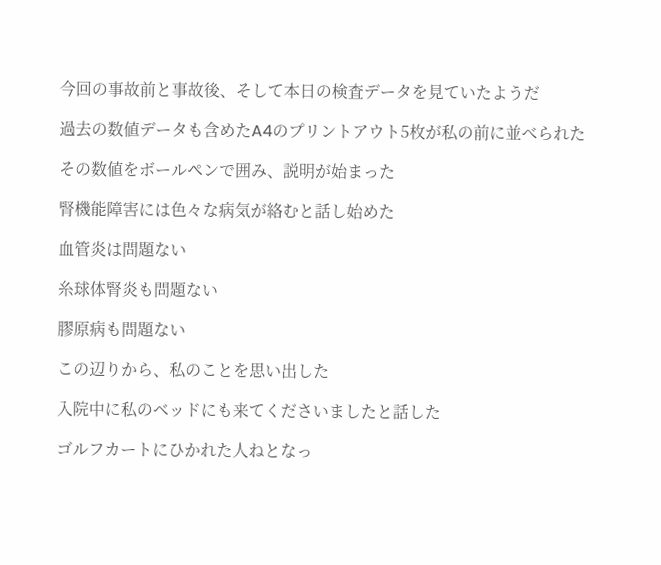今回の事故前と事故後、そして本日の検査データを見ていたようだ

過去の数値データも含めたA4のプリントアウト5枚が私の前に並べられた

その数値をボールペンで囲み、説明が始まった

腎機能障害には色々な病気が絡むと話し始めた

血管炎は問題ない

糸球体腎炎も問題ない

膠原病も問題ない

この辺りから、私のことを思い出した

入院中に私のベッドにも来てくださいましたと話した

ゴルフカートにひかれた人ねとなっ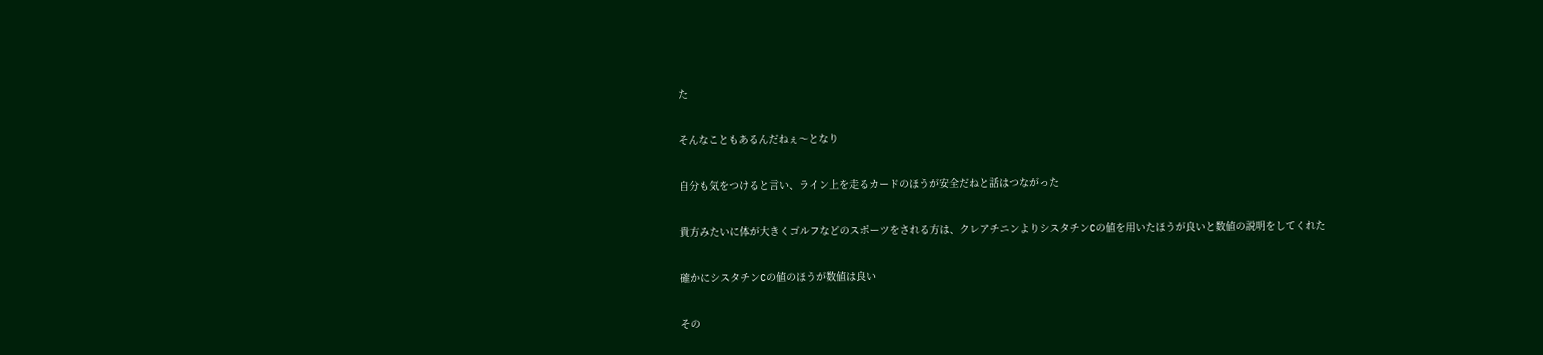た

そんなこともあるんだねぇ〜となり

自分も気をつけると言い、ライン上を走るカードのほうが安全だねと話はつながった

貴方みたいに体が大きくゴルフなどのスポーツをされる方は、クレアチニンよりシスタチンCの値を用いたほうが良いと数値の説明をしてくれた

確かにシスタチンCの値のほうが数値は良い

その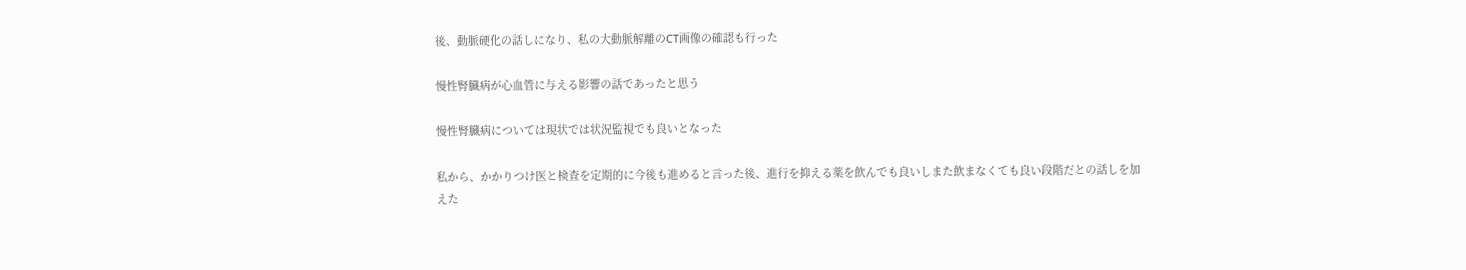後、動脈硬化の話しになり、私の大動脈解離のCT画像の確認も行った

慢性腎臓病が心血管に与える影響の話であったと思う

慢性腎臓病については現状では状況監視でも良いとなった

私から、かかりつけ医と検査を定期的に今後も進めると言った後、進行を抑える薬を飲んでも良いしまた飲まなくても良い段階だとの話しを加えた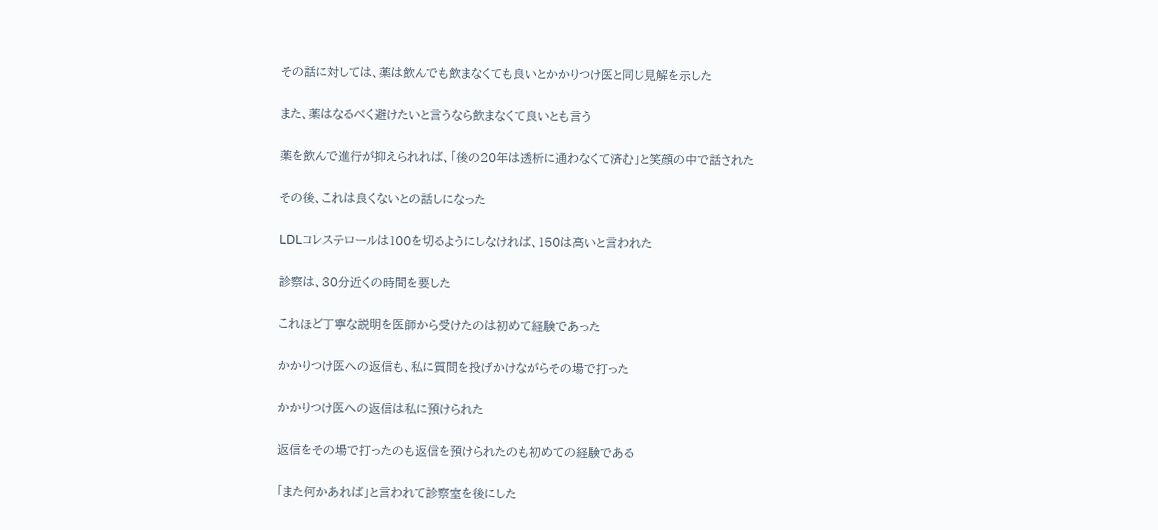その話に対しては、薬は飲んでも飲まなくても良いとかかりつけ医と同じ見解を示した

また、薬はなるべく避けたいと言うなら飲まなくて良いとも言う

薬を飲んで進行が抑えられれば、「後の20年は透析に通わなくて済む」と笑顔の中で話された

その後、これは良くないとの話しになった

LDLコレステロールは100を切るようにしなければ、150は高いと言われた

診察は、30分近くの時間を要した

これほど丁寧な説明を医師から受けたのは初めて経験であった

かかりつけ医への返信も、私に質問を投げかけながらその場で打った

かかりつけ医への返信は私に預けられた

返信をその場で打ったのも返信を預けられたのも初めての経験である

「また何かあれば」と言われて診察室を後にした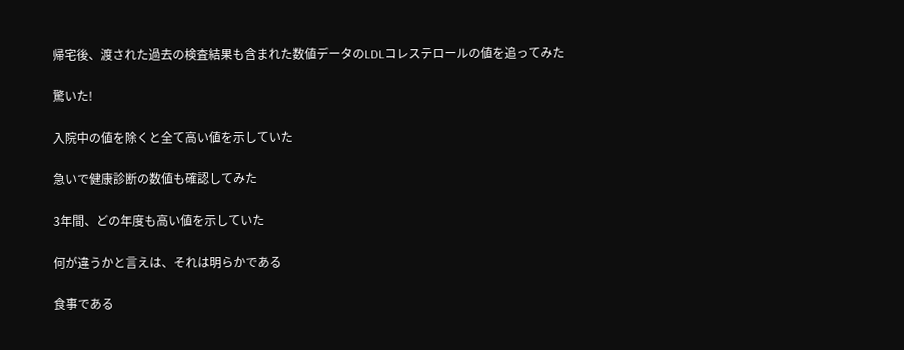帰宅後、渡された過去の検査結果も含まれた数値データのLDLコレステロールの値を追ってみた

驚いた!

入院中の値を除くと全て高い値を示していた

急いで健康診断の数値も確認してみた

3年間、どの年度も高い値を示していた

何が違うかと言えは、それは明らかである

食事である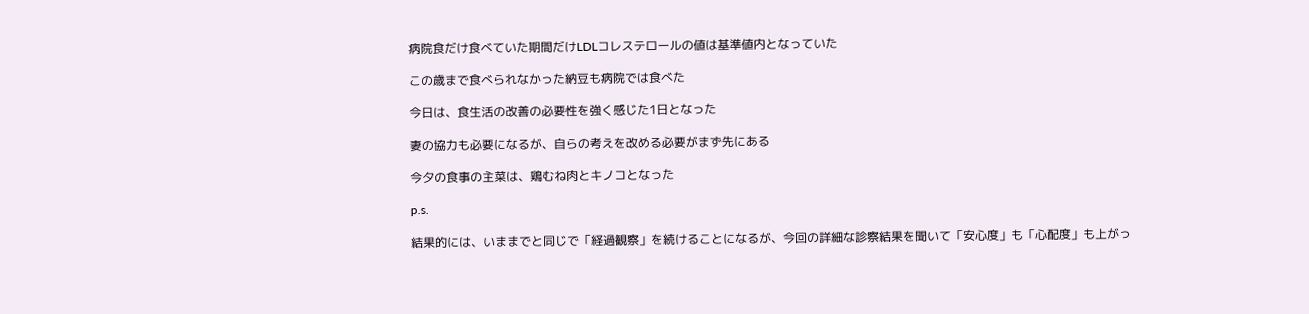病院食だけ食べていた期間だけLDLコレステロールの値は基準値内となっていた

この歳まで食べられなかった納豆も病院では食べた

今日は、食生活の改善の必要性を強く感じた1日となった

妻の協力も必要になるが、自らの考えを改める必要がまず先にある

今夕の食事の主菜は、鶏むね肉とキノコとなった

p.s.

結果的には、いままでと同じで「経過観察」を続けることになるが、今回の詳細な診察結果を聞いて「安心度」も「心配度」も上がっ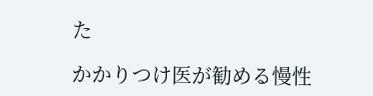た

かかりつけ医が勧める慢性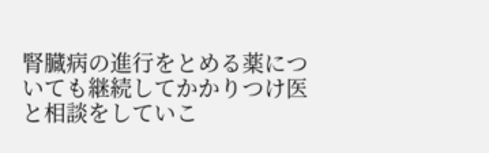腎臓病の進行をとめる薬についても継続してかかりつけ医と相談をしていこ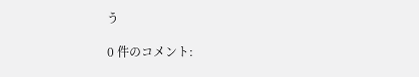う

0 件のコメント: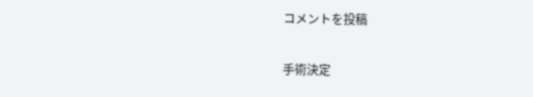コメントを投稿

手術決定